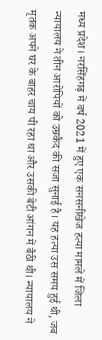मध्य प्रदेश। नरसिंहगढ़ में वर्ष 2021 में हुए एक सनसनीखेज हत्या मामले में जिला न्यायालय ने तीन आरोपियों को उम्रकैद की सजा सुनाई है। यह हत्या उस समय हुई थी, जब मृतक अपने घर के बाहर चाय पी रहा था और उसकी बेटी आंगन में बैठी थी। न्यायालय ने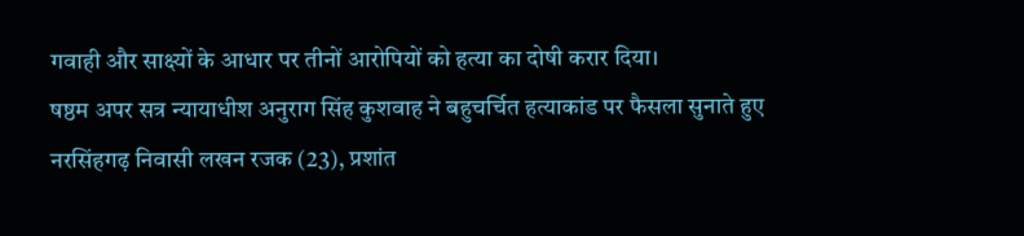गवाही और साक्ष्यों के आधार पर तीनों आरोपियों को हत्या का दोषी करार दिया।
षष्ठम अपर सत्र न्यायाधीश अनुराग सिंह कुशवाह ने बहुचर्चित हत्याकांड पर फैसला सुनाते हुए नरसिंहगढ़ निवासी लखन रजक (23), प्रशांत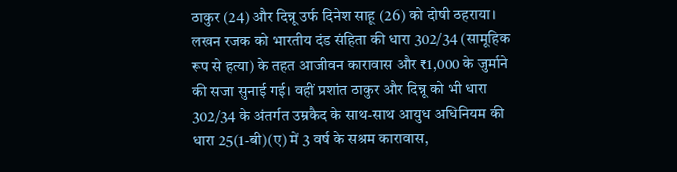ठाकुर (24) और दिन्नू उर्फ दिनेश साहू (26) को दोषी ठहराया।
लखन रजक को भारतीय दंड संहिता की धारा 302/34 (सामूहिक रूप से हत्या) के तहत आजीवन कारावास और ₹1,000 के जुर्माने की सजा सुनाई गई। वहीं प्रशांत ठाकुर और दिन्नू को भी धारा 302/34 के अंतर्गत उम्रकैद के साथ-साथ आयुध अधिनियम की धारा 25(1-बी)(ए) में 3 वर्ष के सश्रम कारावास,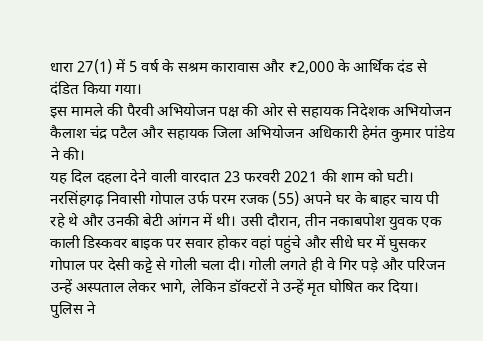धारा 27(1) में 5 वर्ष के सश्रम कारावास और ₹2,000 के आर्थिक दंड से दंडित किया गया।
इस मामले की पैरवी अभियोजन पक्ष की ओर से सहायक निदेशक अभियोजन कैलाश चंद्र पटैल और सहायक जिला अभियोजन अधिकारी हेमंत कुमार पांडेय ने की।
यह दिल दहला देने वाली वारदात 23 फरवरी 2021 की शाम को घटी। नरसिंहगढ़ निवासी गोपाल उर्फ परम रजक (55) अपने घर के बाहर चाय पी रहे थे और उनकी बेटी आंगन में थी। उसी दौरान, तीन नकाबपोश युवक एक काली डिस्कवर बाइक पर सवार होकर वहां पहुंचे और सीधे घर में घुसकर गोपाल पर देसी कट्टे से गोली चला दी। गोली लगते ही वे गिर पड़े और परिजन उन्हें अस्पताल लेकर भागे, लेकिन डॉक्टरों ने उन्हें मृत घोषित कर दिया।
पुलिस ने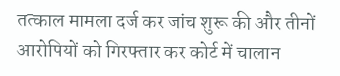तत्काल मामला दर्ज कर जांच शुरू की और तीनों आरोपियों को गिरफ्तार कर कोर्ट में चालान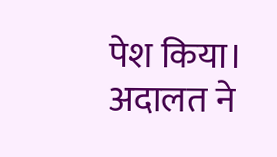पेश किया। अदालत ने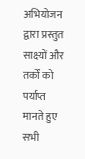अभियोजन द्वारा प्रस्तुत साक्ष्यों और तर्कों को पर्याप्त मानते हुए सभी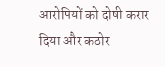आरोपियों को दोषी करार दिया और कठोर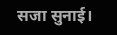सजा सुनाई।